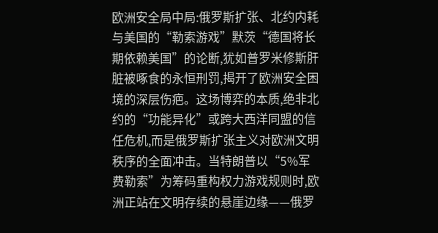欧洲安全局中局:俄罗斯扩张、北约内耗与美国的“勒索游戏”默茨“德国将长期依赖美国”的论断,犹如普罗米修斯肝脏被啄食的永恒刑罚,揭开了欧洲安全困境的深层伤疤。这场博弈的本质,绝非北约的“功能异化”或跨大西洋同盟的信任危机,而是俄罗斯扩张主义对欧洲文明秩序的全面冲击。当特朗普以“5%军费勒索”为筹码重构权力游戏规则时,欧洲正站在文明存续的悬崖边缘——俄罗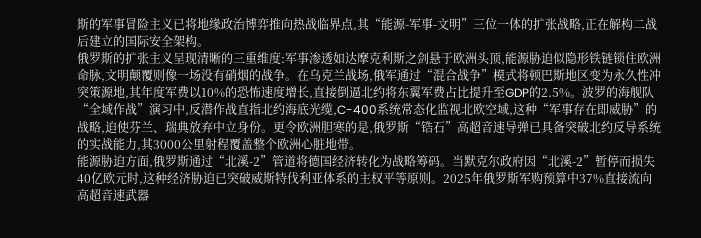斯的军事冒险主义已将地缘政治博弈推向热战临界点,其“能源-军事-文明”三位一体的扩张战略,正在解构二战后建立的国际安全架构。
俄罗斯的扩张主义呈现清晰的三重维度:军事渗透如达摩克利斯之剑悬于欧洲头顶,能源胁迫似隐形铁链锁住欧洲命脉,文明颠覆则像一场没有硝烟的战争。在乌克兰战场,俄军通过“混合战争”模式将顿巴斯地区变为永久性冲突策源地,其年度军费以10%的恐怖速度增长,直接倒逼北约将东翼军费占比提升至GDP的2.5%。波罗的海舰队“全域作战”演习中,反潜作战直指北约海底光缆,C-400系统常态化监视北欧空域,这种“军事存在即威胁”的战略,迫使芬兰、瑞典放弃中立身份。更令欧洲胆寒的是,俄罗斯“锆石”高超音速导弹已具备突破北约反导系统的实战能力,其3000公里射程覆盖整个欧洲心脏地带。
能源胁迫方面,俄罗斯通过“北溪-2”管道将德国经济转化为战略筹码。当默克尔政府因“北溪-2”暂停而损失40亿欧元时,这种经济胁迫已突破威斯特伐利亚体系的主权平等原则。2025年俄罗斯军购预算中37%直接流向高超音速武器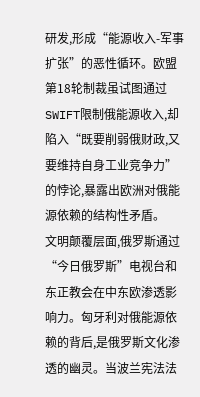研发,形成“能源收入-军事扩张”的恶性循环。欧盟第18轮制裁虽试图通过SWIFT限制俄能源收入,却陷入“既要削弱俄财政,又要维持自身工业竞争力”的悖论,暴露出欧洲对俄能源依赖的结构性矛盾。
文明颠覆层面,俄罗斯通过“今日俄罗斯”电视台和东正教会在中东欧渗透影响力。匈牙利对俄能源依赖的背后,是俄罗斯文化渗透的幽灵。当波兰宪法法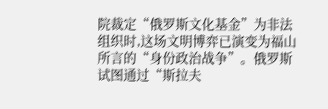院裁定“俄罗斯文化基金”为非法组织时,这场文明博弈已演变为福山所言的“身份政治战争”。俄罗斯试图通过“斯拉夫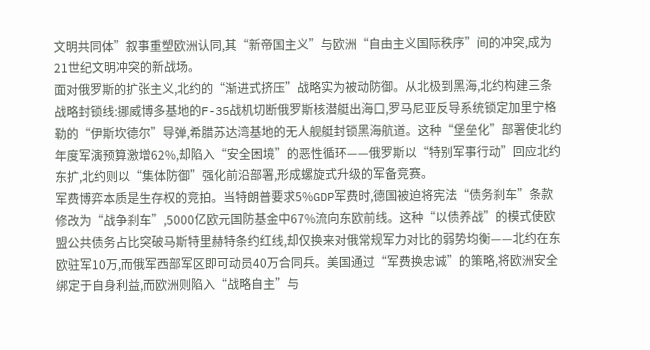文明共同体”叙事重塑欧洲认同,其“新帝国主义”与欧洲“自由主义国际秩序”间的冲突,成为21世纪文明冲突的新战场。
面对俄罗斯的扩张主义,北约的“渐进式挤压”战略实为被动防御。从北极到黑海,北约构建三条战略封锁线:挪威博多基地的F-35战机切断俄罗斯核潜艇出海口,罗马尼亚反导系统锁定加里宁格勒的“伊斯坎德尔”导弹,希腊苏达湾基地的无人舰艇封锁黑海航道。这种“堡垒化”部署使北约年度军演预算激增62%,却陷入“安全困境”的恶性循环——俄罗斯以“特别军事行动”回应北约东扩,北约则以“集体防御”强化前沿部署,形成螺旋式升级的军备竞赛。
军费博弈本质是生存权的竞拍。当特朗普要求5%GDP军费时,德国被迫将宪法“债务刹车”条款修改为“战争刹车”,5000亿欧元国防基金中67%流向东欧前线。这种“以债养战”的模式使欧盟公共债务占比突破马斯特里赫特条约红线,却仅换来对俄常规军力对比的弱势均衡——北约在东欧驻军10万,而俄军西部军区即可动员40万合同兵。美国通过“军费换忠诚”的策略,将欧洲安全绑定于自身利益,而欧洲则陷入“战略自主”与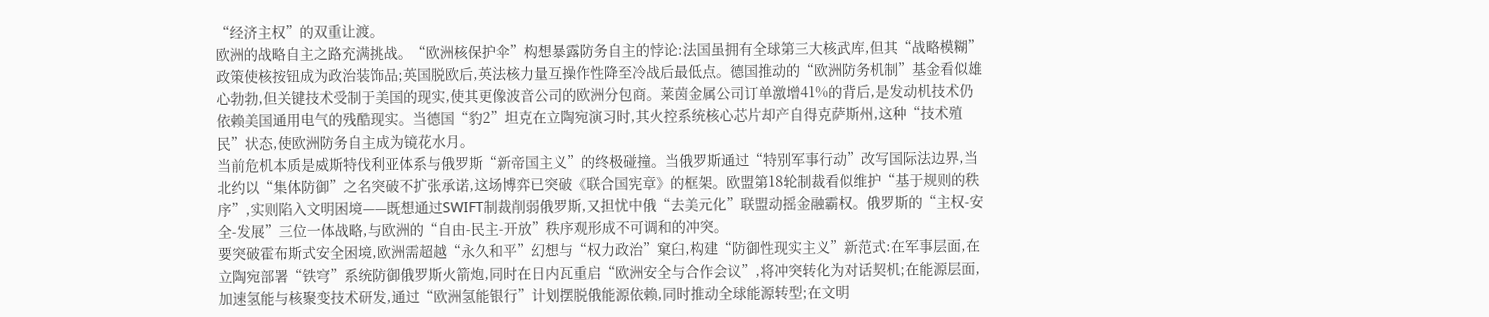“经济主权”的双重让渡。
欧洲的战略自主之路充满挑战。“欧洲核保护伞”构想暴露防务自主的悖论:法国虽拥有全球第三大核武库,但其“战略模糊”政策使核按钮成为政治装饰品;英国脱欧后,英法核力量互操作性降至冷战后最低点。德国推动的“欧洲防务机制”基金看似雄心勃勃,但关键技术受制于美国的现实,使其更像波音公司的欧洲分包商。莱茵金属公司订单激增41%的背后,是发动机技术仍依赖美国通用电气的残酷现实。当德国“豹2”坦克在立陶宛演习时,其火控系统核心芯片却产自得克萨斯州,这种“技术殖民”状态,使欧洲防务自主成为镜花水月。
当前危机本质是威斯特伐利亚体系与俄罗斯“新帝国主义”的终极碰撞。当俄罗斯通过“特别军事行动”改写国际法边界,当北约以“集体防御”之名突破不扩张承诺,这场博弈已突破《联合国宪章》的框架。欧盟第18轮制裁看似维护“基于规则的秩序”,实则陷入文明困境——既想通过SWIFT制裁削弱俄罗斯,又担忧中俄“去美元化”联盟动摇金融霸权。俄罗斯的“主权-安全-发展”三位一体战略,与欧洲的“自由-民主-开放”秩序观形成不可调和的冲突。
要突破霍布斯式安全困境,欧洲需超越“永久和平”幻想与“权力政治”窠臼,构建“防御性现实主义”新范式:在军事层面,在立陶宛部署“铁穹”系统防御俄罗斯火箭炮,同时在日内瓦重启“欧洲安全与合作会议”,将冲突转化为对话契机;在能源层面,加速氢能与核聚变技术研发,通过“欧洲氢能银行”计划摆脱俄能源依赖,同时推动全球能源转型;在文明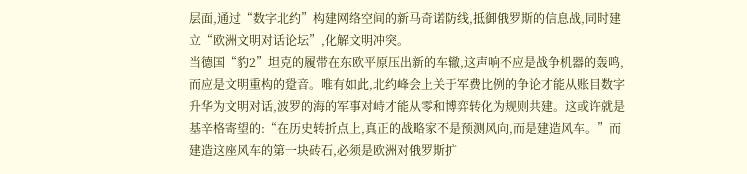层面,通过“数字北约”构建网络空间的新马奇诺防线,抵御俄罗斯的信息战,同时建立“欧洲文明对话论坛”,化解文明冲突。
当德国“豹2”坦克的履带在东欧平原压出新的车辙,这声响不应是战争机器的轰鸣,而应是文明重构的跫音。唯有如此,北约峰会上关于军费比例的争论才能从账目数字升华为文明对话,波罗的海的军事对峙才能从零和博弈转化为规则共建。这或许就是基辛格寄望的:“在历史转折点上,真正的战略家不是预测风向,而是建造风车。”而建造这座风车的第一块砖石,必须是欧洲对俄罗斯扩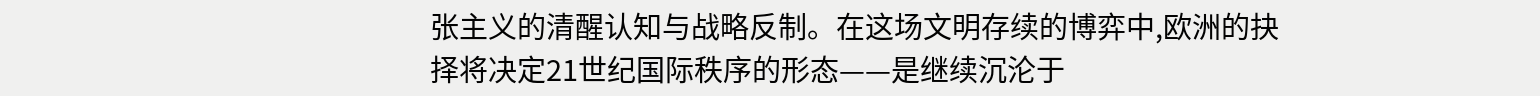张主义的清醒认知与战略反制。在这场文明存续的博弈中,欧洲的抉择将决定21世纪国际秩序的形态——是继续沉沦于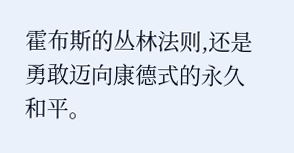霍布斯的丛林法则,还是勇敢迈向康德式的永久和平。